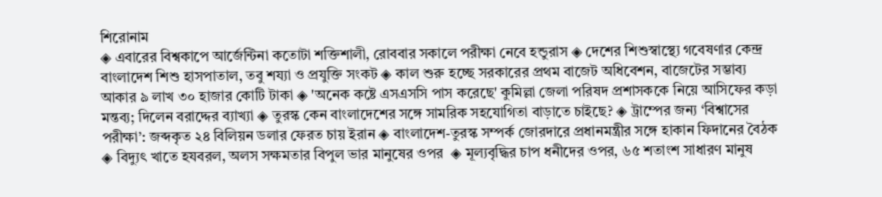শিরোনাম
◈ এবা‌রের বিশ্বকা‌পে আ‌র্জেন্টিনা ক‌তোটা শ‌ক্তিশালী, রোববার সকা‌লে পরীক্ষা নে‌বে হন্ডুরাস ◈ দেশের শিশুস্বাস্থ্যে গবেষণার কেন্দ্র বাংলাদেশ শিশু হাসপাতাল, তবু শয্যা ও প্রযুক্তি সংকট ◈ কাল শুরু হচ্ছে সরকারের প্রথম বাজেট অধিবেশন, বাজেটের সম্ভাব্য আকার ৯ লাখ ৩০ হাজার কোটি টাকা ◈ 'অনেক কষ্টে এসএসসি পাস করেছে' কুমিল্লা জেলা পরিষদ প্রশাসককে নিয়ে আসিফের কড়া মন্তব্য; দিলেন বরাদ্দের ব্যাখ্যা ◈ তুরস্ক কেন বাংলাদেশের সঙ্গে সামরিক সহযোগিতা বাড়াতে চাইছে? ◈ ট্রাম্পের জন্য ‘বিশ্বাসের পরীক্ষা’: জব্দকৃত ২৪ বিলিয়ন ডলার ফেরত চায় ইরান ◈ বাংলাদেশ-তুরস্ক সম্পর্ক জোরদারে প্রধানমন্ত্রীর সঙ্গে হাকান ফিদানের বৈঠক ◈ বিদ্যুৎ খাতে হযবরল, অলস সক্ষমতার বিপুল ভার মানুষের ওপর  ◈ মূল্যবৃদ্ধির চাপ ধনীদের ওপর, ৬৫ শতাংশ সাধারণ মানুষ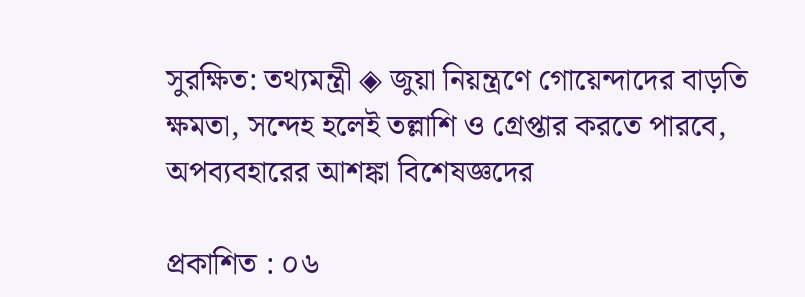সুরক্ষিত: তথ্যমন্ত্রী ◈ জুয়া নিয়ন্ত্রণে গোয়েন্দাদের বাড়তি ক্ষমতা, সন্দেহ হলেই তল্লাশি ও গ্রেপ্তার করতে পারবে, অপব্যবহারের আশঙ্কা বিশেষজ্ঞদের

প্রকাশিত : ০৬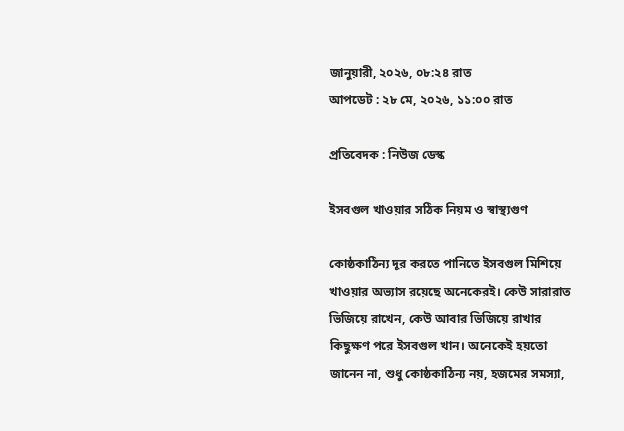জানুয়ারী, ২০২৬, ০৮:২৪ রাত
আপডেট : ২৮ মে, ২০২৬, ১১:০০ রাত

প্রতিবেদক : নিউজ ডেস্ক

ইসবগুল খাওয়ার সঠিক নিয়ম ও স্বাস্থ্যগুণ

কোষ্ঠকাঠিন্য দূর করতে পানিতে ইসবগুল মিশিয়ে খাওয়ার অভ্যাস রয়েছে অনেকেরই। কেউ সারারাত ভিজিয়ে রাখেন, কেউ আবার ভিজিয়ে রাখার কিছুক্ষণ পরে ইসবগুল খান। অনেকেই হয়তো জানেন না, শুধু কোষ্ঠকাঠিন্য নয়, হজমের সমস্যা,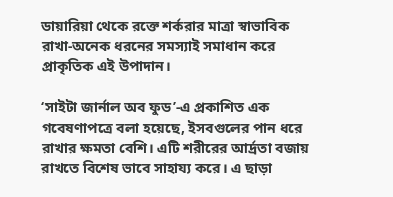ডায়ারিয়া থেকে রক্তে শর্করার মাত্রা স্বাভাবিক রাখা-অনেক ধরনের সমস্যাই সমাধান করে প্রাকৃতিক এই উপাদান।

‘সাইটা জার্নাল অব ফুড’-এ প্রকাশিত এক গবেষণাপত্রে বলা হয়েছে, ইসবগুলের পান ধরে রাখার ক্ষমতা বেশি। এটি শরীরের আর্দ্রতা বজায় রাখতে বিশেষ ভাবে সাহায্য করে। এ ছাড়া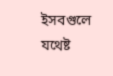ইসবগুলে যথেষ্ট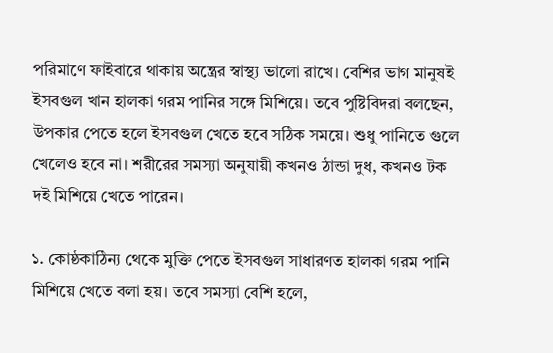পরিমাণে ফাইবারে থাকায় অন্ত্রের স্বাস্থ্য ভালো রাখে। বেশির ভাগ মানুষই ইসবগুল খান হালকা গরম পানির সঙ্গে মিশিয়ে। তবে পুষ্টিবিদরা বলছেন, উপকার পেতে হলে ইসবগুল খেতে হবে সঠিক সময়ে। শুধু পানিতে গুলে খেলেও হবে না। শরীরের সমস্যা অনুযায়ী কখনও ঠান্ডা দুধ, কখনও টক দই মিশিয়ে খেতে পারেন।

১. কোষ্ঠকাঠিন্য থেকে মুক্তি পেতে ইসবগুল সাধারণত হালকা গরম পানি মিশিয়ে খেতে বলা হয়। তবে সমস্যা বেশি হলে,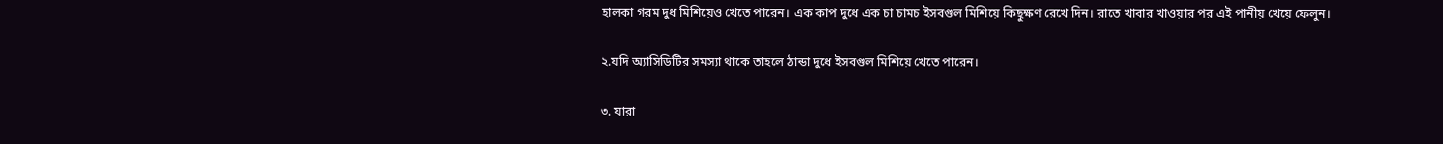হালকা গরম দুধ মিশিয়েও খেতে পারেন। এক কাপ দুধে এক চা চামচ ইসবগুল মিশিয়ে কিছুক্ষণ রেখে দিন। রাতে খাবার খাওয়ার পর এই পানীয় খেয়ে ফেলুন।

২.যদি অ্যাসিডিটির সমস্যা থাকে তাহলে ঠান্ডা দুধে ইসবগুল মিশিয়ে খেতে পারেন।

৩. যারা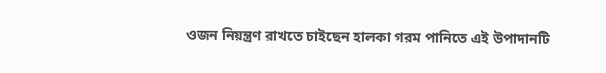ওজন নিয়ন্ত্রণ রাখতে চাইছেন হালকা গরম পানিতে এই উপাদানটি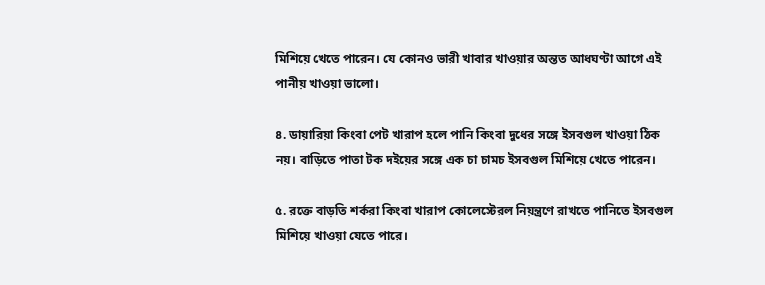মিশিয়ে খেতে পারেন। যে কোনও ভারী খাবার খাওয়ার অন্তত আধঘণ্টা আগে এই পানীয় খাওয়া ভালো।

৪. ডায়ারিয়া কিংবা পেট খারাপ হলে পানি কিংবা দুধের সঙ্গে ইসবগুল খাওয়া ঠিক নয়। বাড়িতে পাতা টক দইয়ের সঙ্গে এক চা চামচ ইসবগুল মিশিয়ে খেতে পারেন।

৫. রক্তে বাড়তি শর্করা কিংবা খারাপ কোলেস্টেরল নিয়ন্ত্রণে রাখতে পানিতে ইসবগুল মিশিয়ে খাওয়া যেতে পারে।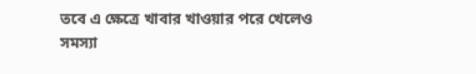তবে এ ক্ষেত্রে খাবার খাওয়ার পরে খেলেও সমস্যা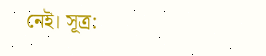নেই। সূত্র: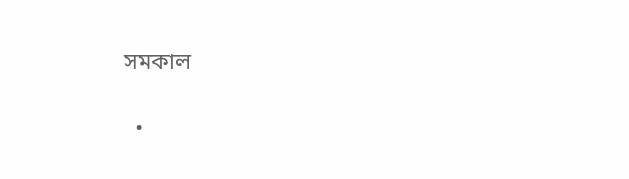সমকাল

  •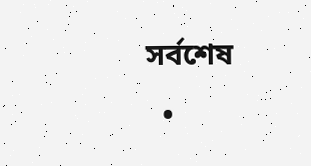সর্বশেষ
  •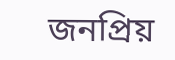জনপ্রিয়